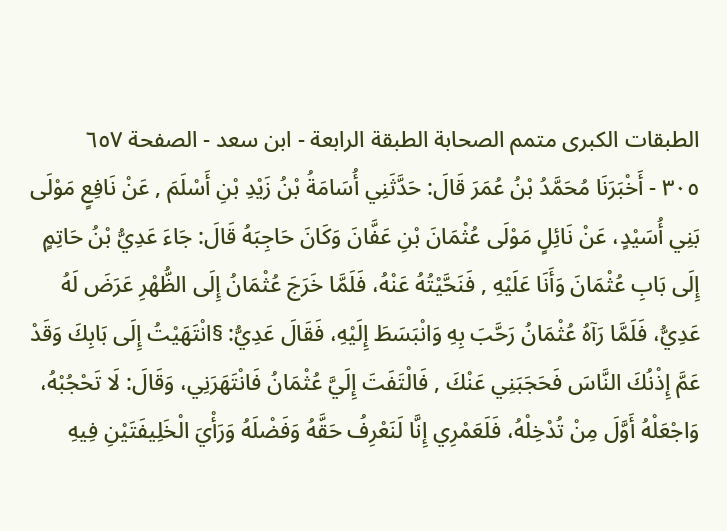الطبقات الكبرى متمم الصحابة الطبقة الرابعة - ابن سعد - الصفحة ٦٥٧
٣٠٥ - أَخْبَرَنَا مُحَمَّدُ بْنُ عُمَرَ قَالَ: حَدَّثَنِي أُسَامَةُ بْنُ زَيْدِ بْنِ أَسْلَمَ , عَنْ نَافِعٍ مَوْلَى بَنِي أُسَيْدٍ، عَنْ نَائِلٍ مَوْلَى عُثْمَانَ بْنِ عَفَّانَ وَكَانَ حَاجِبَهُ قَالَ: جَاءَ عَدِيُّ بْنُ حَاتِمٍ إِلَى بَابِ عُثْمَانَ وَأَنَا عَلَيْهِ , فَنَحَّيْتُهُ عَنْهُ، فَلَمَّا خَرَجَ عُثْمَانُ إِلَى الظُّهْرِ عَرَضَ لَهُ عَدِيُّ، فَلَمَّا رَآهُ عُثْمَانُ رَحَّبَ بِهِ وَانْبَسَطَ إِلَيْهِ، فَقَالَ عَدِيُّ: §انْتَهَيْتُ إِلَى بَابِكَ وَقَدْ عَمَّ إِذْنُكَ النَّاسَ فَحَجَبَنِي عَنْكَ , فَالْتَفَتَ إِلَيَّ عُثْمَانُ فَانْتَهَرَنِي، وَقَالَ: لَا تَحْجُبْهُ، وَاجْعَلْهُ أَوَّلَ مِنْ تُدْخِلْهُ، فَلَعَمْرِي إِنَّا لَنَعْرِفُ حَقَّهُ وَفَضْلَهُ وَرَأْيَ الْخَلِيفَتَيْنِ فِيهِ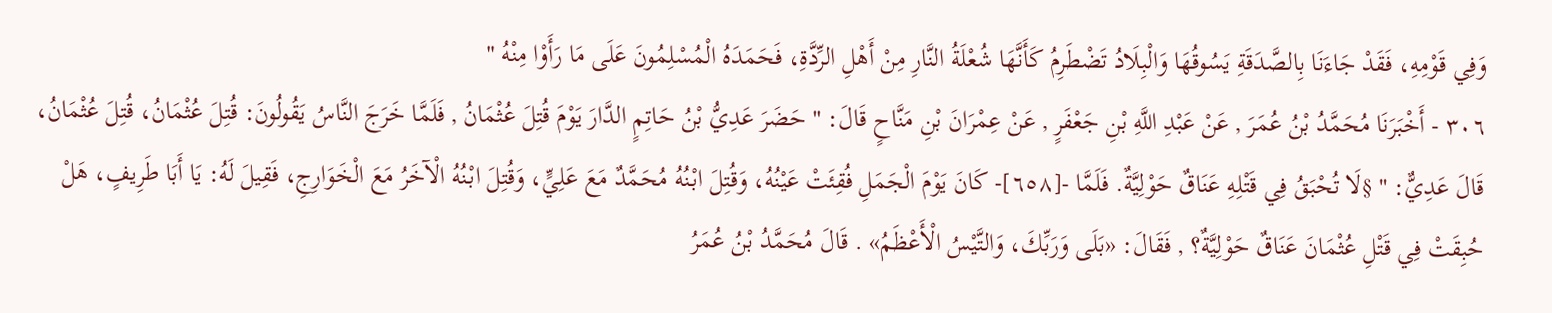وَفِي قَوْمِهِ، فَقَدْ جَاءَنَا بِالصَّدَقَةِ يَسُوقُهَا وَالْبِلَادُ تَضْطَرِمُ كَأَنَّهَا شُعْلَةُ النَّارِ مِنْ أَهْلِ الرِّدَّةِ، فَحَمَدَهُ الْمُسْلِمُونَ عَلَى مَا رَأَوْا مِنْهُ "
٣٠٦ - أَخْبَرَنَا مُحَمَّدُ بْنُ عُمَرَ , عَنْ عَبْدِ اللَّهِ بْنِ جَعْفَرٍ , عَنْ عِمْرَانَ بْنِ مَنَّاحٍ قَالَ: " حَضَرَ عَدِيُّ بْنُ حَاتِمٍ الدَّارَ يَوْمَ قُتِلَ عُثْمَانُ , فَلَمَّا خَرَجَ النَّاسُ يَقُولُونَ: قُتِلَ عُثْمَانُ، قُتِلَ عُثْمَانُ، قَالَ عَدِيٌّ: " §لَا تُحْبَقُ فِي قَتْلِهِ عَنَاقٌ حَوْلِيَّةٌ. فَلَمَّا -[٦٥٨]- كَانَ يَوْمَ الْجَمَلِ فُقِئَتْ عَيْنُهُ، وَقُتِلَ ابْنُهُ مُحَمَّدٌ مَعَ عَلِيٍّ، وَقُتِلَ ابْنُهُ الْآخَرُ مَعَ الْخَوَارِجِ، فَقِيلَ لَهُ: يَا أَبَا طَرِيفٍ، هَلْ حُبِقَتْ فِي قَتْلِ عُثْمَانَ عَنَاقٌ حَوْلِيَّةٌ؟ , فَقَالَ: «بَلَى وَرَبِّكَ، وَالتَّيْسُ الْأَعْظَمُ» . قَالَ مُحَمَّدُ بْنُ عُمَرُ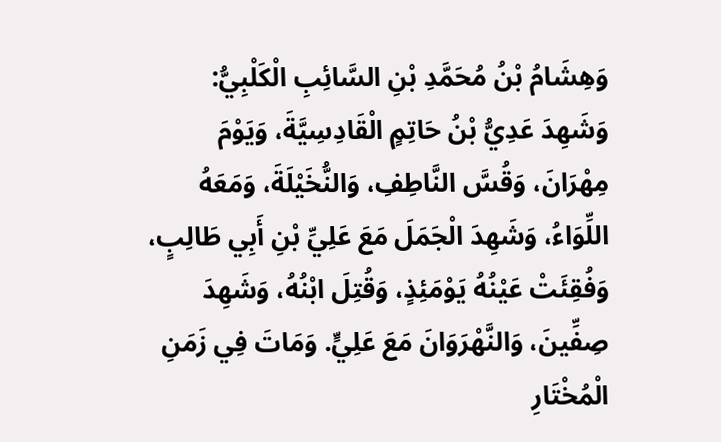وَهِشَامُ بْنُ مُحَمَّدِ بْنِ السَّائِبِ الْكَلْبِيُّ: وَشَهِدَ عَدِيُّ بْنُ حَاتِمٍ الْقَادِسِيَّةَ، وَيَوْمَ مِهْرَانَ، وَقُسَّ النَّاطِفِ، وَالنُّخَيْلَةَ، وَمَعَهُ اللِّوَاءُ، وَشَهِدَ الْجَمَلَ مَعَ عَلِيِّ بْنِ أَبِي طَالِبٍ، وَفُقِئَتْ عَيْنُهُ يَوْمَئِذٍ، وَقُتِلَ ابْنُهُ، وَشَهِدَ صِفِّينَ، وَالنَّهْرَوَانَ مَعَ عَلِيٍّ. وَمَاتَ فِي زَمَنِ الْمُخْتَارِ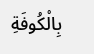بِالْكُوفَةِ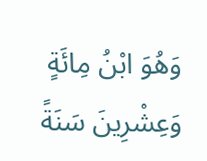وَهُوَ ابْنُ مِائَةٍ وَعِشْرِينَ سَنَةً